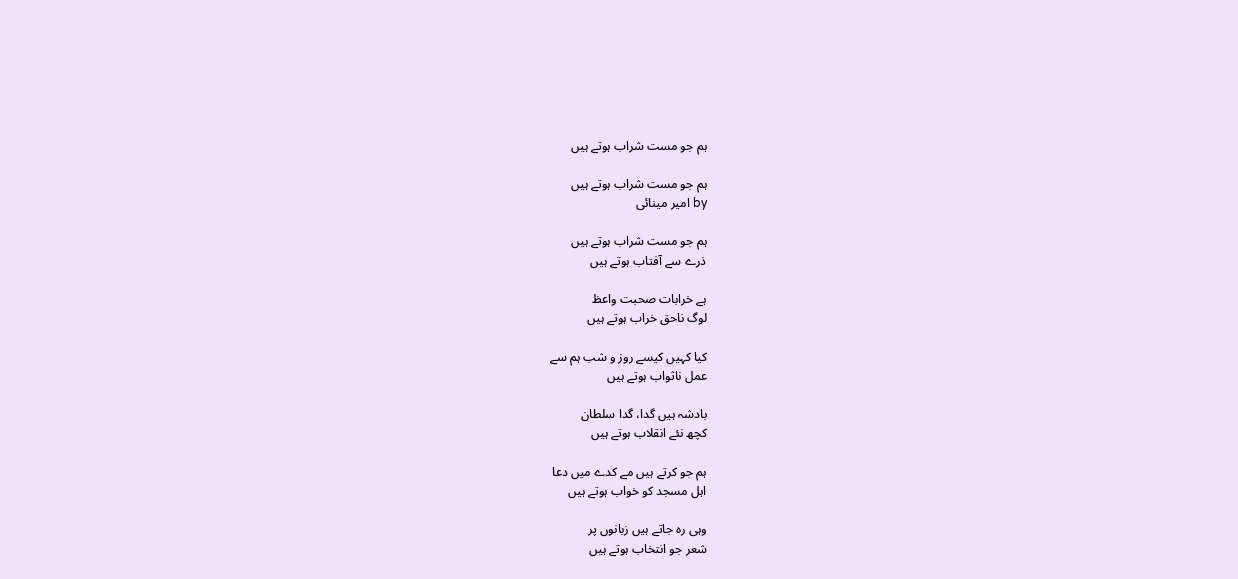ہم جو مست شراب ہوتے ہیں

ہم جو مست شراب ہوتے ہیں
by امیر مینائی

ہم جو مست شراب ہوتے ہیں
ذرے سے آفتاب ہوتے ہیں

ہے خرابات صحبت واعظ
لوگ ناحق خراب ہوتے ہیں

کیا کہیں کیسے روز و شب ہم سے
عمل ناثواب ہوتے ہیں

بادشہ ہیں گدا، گدا سلطان
کچھ نئے انقلاب ہوتے ہیں

ہم جو کرتے ہیں مے کدے میں دعا
اہل مسجد کو خواب ہوتے ہیں

وہی رہ جاتے ہیں زبانوں پر
شعر جو انتخاب ہوتے ہیں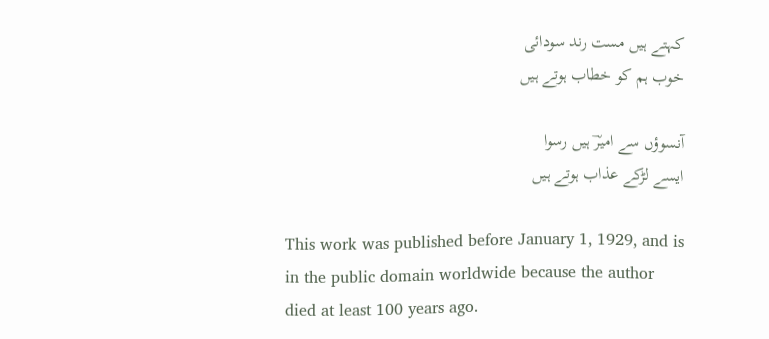کہتے ہیں مست رند سودائی
خوب ہم کو خطاب ہوتے ہیں

آنسوؤں سے امیرؔ ہیں رسوا
ایسے لڑکے عذاب ہوتے ہیں

This work was published before January 1, 1929, and is in the public domain worldwide because the author died at least 100 years ago.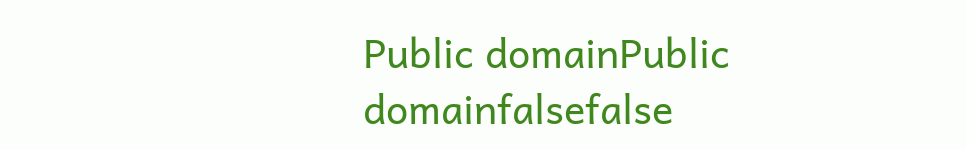Public domainPublic domainfalsefalse